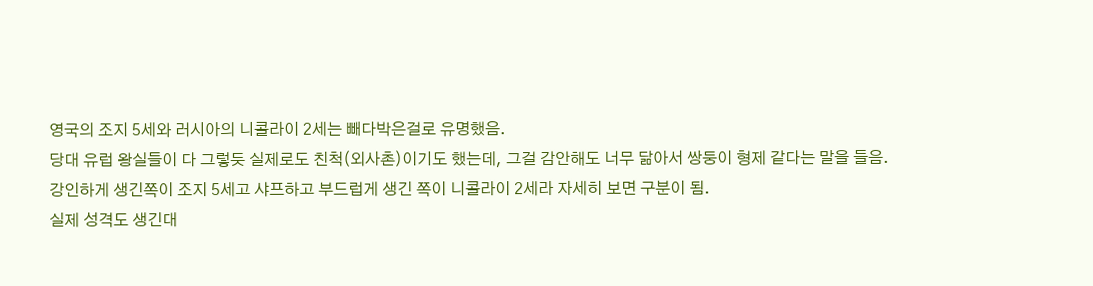영국의 조지 5세와 러시아의 니콜라이 2세는 빼다박은걸로 유명했음.
당대 유럽 왕실들이 다 그렇듯 실제로도 친척(외사촌)이기도 했는데, 그걸 감안해도 너무 닮아서 쌍둥이 형제 같다는 말을 들음.
강인하게 생긴쪽이 조지 5세고 샤프하고 부드럽게 생긴 쪽이 니콜라이 2세라 자세히 보면 구분이 됨.
실제 성격도 생긴대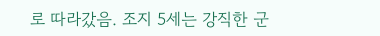로 따라갔음. 조지 5세는 강직한 군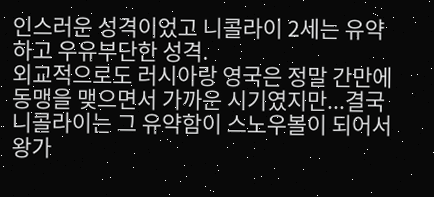인스러운 성격이었고 니콜라이 2세는 유약하고 우유부단한 성격.
외교적으로도 러시아랑 영국은 정말 간만에 동맹을 맺으면서 가까운 시기였지만...결국 니콜라이는 그 유약함이 스노우볼이 되어서 왕가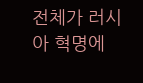전체가 러시아 혁명에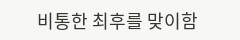비통한 최후를 맞이함